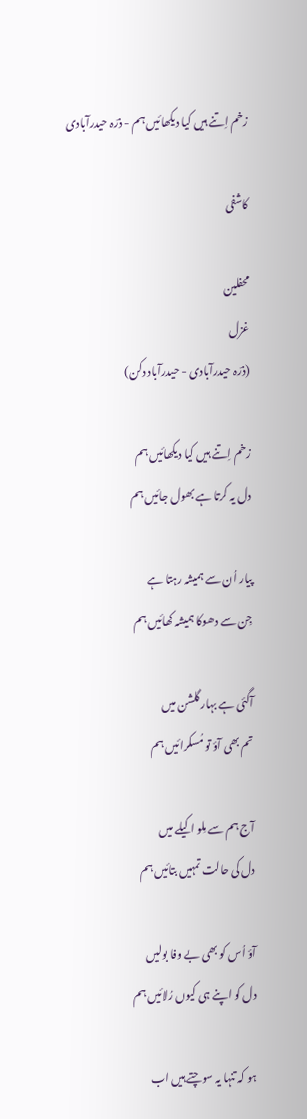زخم اِتنے ہیں کیا دیکھائیں ہم - ذرّہ حیدرآبادی

کاشفی

محفلین
غزل
(ذرّہ حیدرآبادی - حیدرآباد دکن)

زخم اِتنے ہیں کیا دیکھائیں ہم
دل یہ کرتا ہے بھول جائیں ہم

پیار اُن سے ہمیشہ رہتا ہے
جِن سے دھوکا ہمیشہ کھائیں ہم

آگئی ہے بہار گلشن میں
تم بھی آؤ تو مُسکرائیں ہم

آج ہم سے مِلو اکیلے میں
دل کی حالت تمہیں بتائیں ہم

آؤ اُس کو بھی بے وفا بولیں
دل کو اپنے ہی کیوں رُلائیں ہم

ہو کہ تنہا یہ سوچتے ہیں اب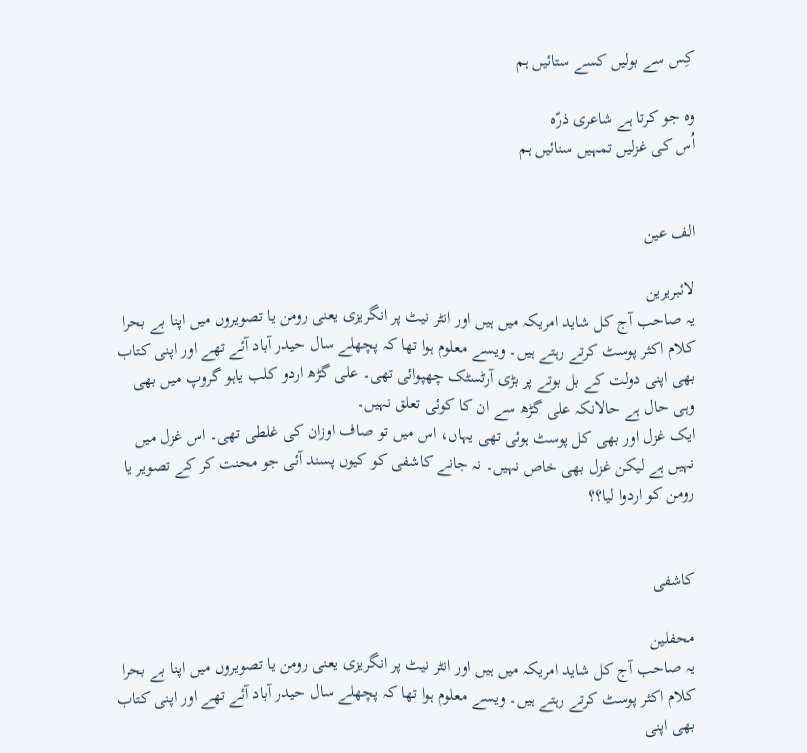کِس سے بولیں کسے ستائیں‌ ہم

وہ جو کرتا ہے شاعری ذرّہ
اُس کی غزلیں تمہیں سنائیں ہم


الف عین

لائبریرین
یہ صاحب آج کل شاید امریکہ میں ہیں اور انٹر نیٹ پر انگریزی یعنی رومن یا تصویروں میں اپنا بے بحرا کلام اکثر پوسٹ کرتے رہتے ہیں۔ ویسے معلوم ہوا تھا کہ پچھلے سال حیدر آباد آئے تھے اور اپنی کتاب بھی اپنی دولت کے بل بوتے پر بڑی آرٹسٹک چھپوائی تھی۔ علی گڑھ اردو کلب یاہو گروپ میں بھی وہی حال ہے حالانکہ علی گڑھ سے ان کا کوئی تعلق نہیں۔
ایک غزل اور بھی کل پوسٹ ہوئی تھی یہاں، اس میں تو صاف اوزان کی غلطی تھی۔ اس غزل میں نہیں ہے لیکن غزل بھی خاص نہیں۔ نہ جانے کاشفی کو کیوں پسند آئی جو محنت کر کے تصویر یا رومن کو اردوا لیا؟؟


کاشفی

محفلین
یہ صاحب آج کل شاید امریکہ میں ہیں اور انٹر نیٹ پر انگریزی یعنی رومن یا تصویروں میں اپنا بے بحرا کلام اکثر پوسٹ کرتے رہتے ہیں۔ ویسے معلوم ہوا تھا کہ پچھلے سال حیدر آباد آئے تھے اور اپنی کتاب بھی اپنی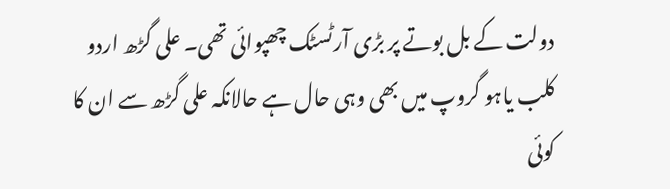دولت کے بل بوتے پر بڑی آرٹسٹک چھپوائی تھی۔ علی گڑھ اردو کلب یاہو گروپ میں بھی وہی حال ہے حالانکہ علی گڑھ سے ان کا کوئی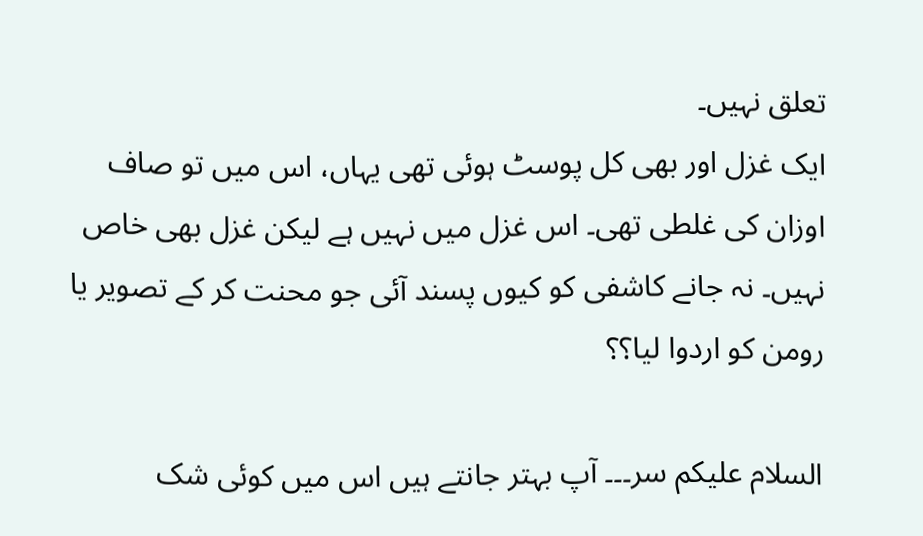تعلق نہیں۔
ایک غزل اور بھی کل پوسٹ ہوئی تھی یہاں، اس میں تو صاف اوزان کی غلطی تھی۔ اس غزل میں نہیں ہے لیکن غزل بھی خاص نہیں۔ نہ جانے کاشفی کو کیوں پسند آئی جو محنت کر کے تصویر یا رومن کو اردوا لیا؟؟

السلام علیکم سر۔۔۔ آپ بہتر جانتے ہیں اس میں کوئی شک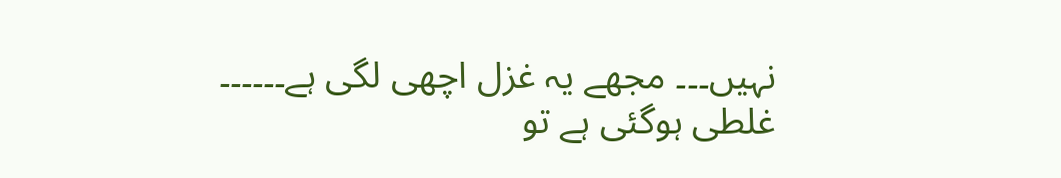نہیں۔۔۔ مجھے یہ غزل اچھی لگی ہے۔۔۔۔۔۔ غلطی ہوگئی ہے تو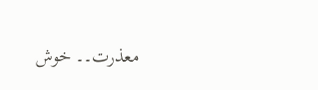معذرت۔۔ خوش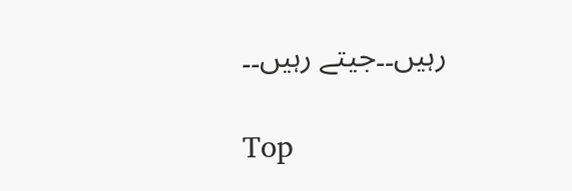رہیں۔۔جیتے رہیں۔۔

Top